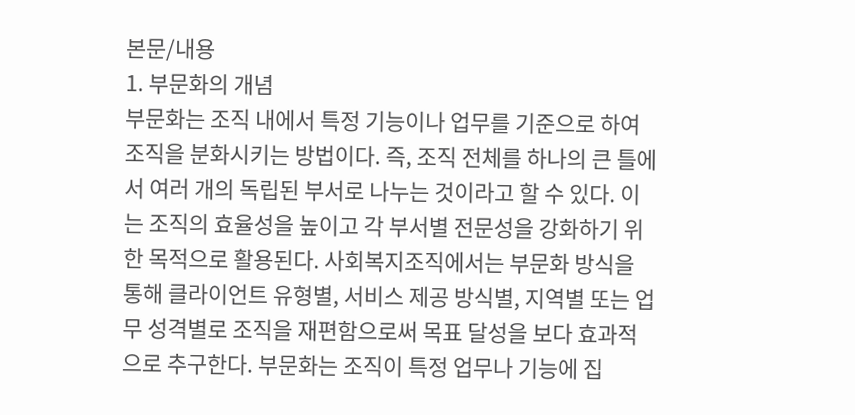본문/내용
1. 부문화의 개념
부문화는 조직 내에서 특정 기능이나 업무를 기준으로 하여 조직을 분화시키는 방법이다. 즉, 조직 전체를 하나의 큰 틀에서 여러 개의 독립된 부서로 나누는 것이라고 할 수 있다. 이는 조직의 효율성을 높이고 각 부서별 전문성을 강화하기 위한 목적으로 활용된다. 사회복지조직에서는 부문화 방식을 통해 클라이언트 유형별, 서비스 제공 방식별, 지역별 또는 업무 성격별로 조직을 재편함으로써 목표 달성을 보다 효과적으로 추구한다. 부문화는 조직이 특정 업무나 기능에 집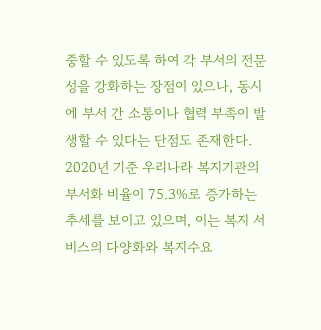중할 수 있도록 하여 각 부서의 전문성을 강화하는 장점이 있으나, 동시에 부서 간 소통이나 협력 부족이 발생할 수 있다는 단점도 존재한다. 2020년 기준 우리나라 복지기관의 부서화 비율이 75.3%로 증가하는 추세를 보이고 있으며, 이는 복지 서비스의 다양화와 복지수요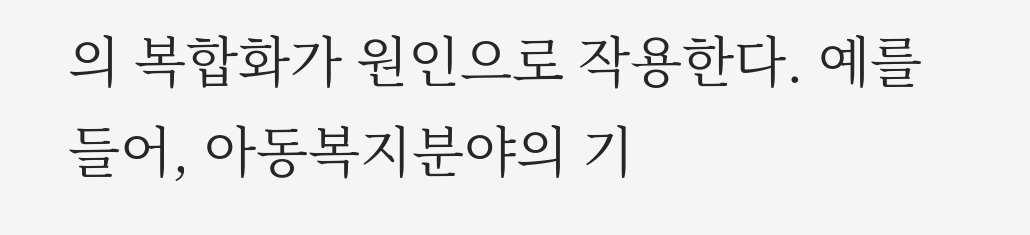의 복합화가 원인으로 작용한다. 예를 들어, 아동복지분야의 기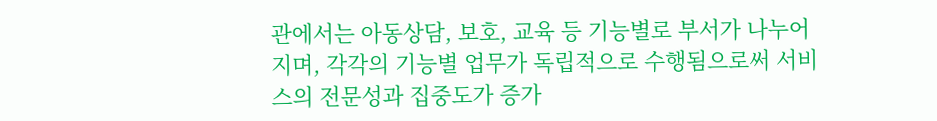관에서는 아동상담, 보호, 교육 등 기능별로 부서가 나누어지며, 각각의 기능별 업무가 독립적으로 수행됨으로써 서비스의 전문성과 집중도가 증가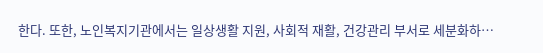한다. 또한, 노인복지기관에서는 일상생활 지원, 사회적 재활, 건강관리 부서로 세분화하…